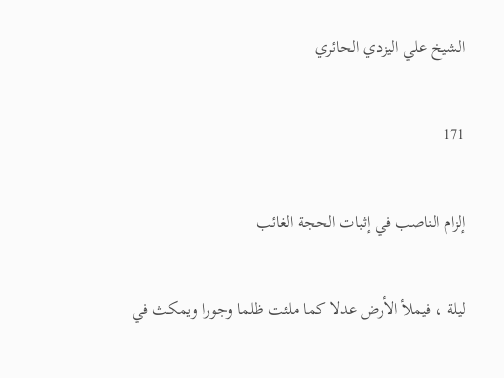الشيخ علي اليزدي الحائري

171

إلزام الناصب في إثبات الحجة الغائب

ليلة ، فيملأ الأرض عدلا كما ملئت ظلما وجورا ويمكث في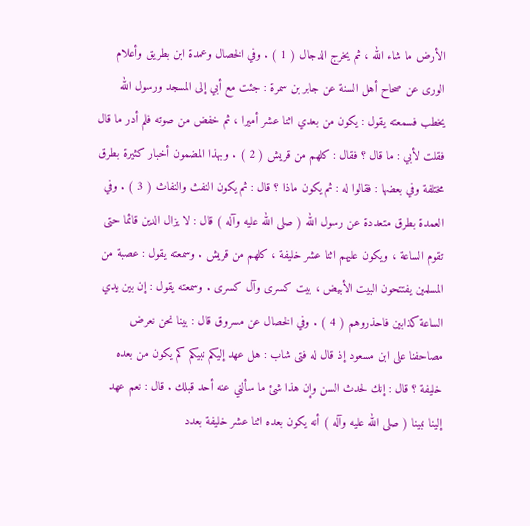الأرض ما شاء الله ، ثم يخرج الدجال ( 1 ) . وفي الخصال وعمدة ابن بطريق وأعلام الورى عن صحاح أهل السنة عن جابر بن سمرة : جئت مع أبي إلى المسجد ورسول الله يخطب فسمعته يقول : يكون من بعدي اثنا عشر أميرا ، ثم خفض من صوته فلم أدر ما قال فقلت لأبي : ما قال ؟ فقال : كلهم من قريش ( 2 ) . وبهذا المضمون أخبار كثيرة بطرق مختلفة وفي بعضها : فقالوا له : ثم يكون ماذا ؟ قال : ثم يكون النفث والنفاث ( 3 ) . وفي العمدة بطرق متعددة عن رسول الله ( صلى الله عليه وآله ) قال : لا يزال الدين قائما حتى تقوم الساعة ، ويكون عليهم اثنا عشر خليفة ، كلهم من قريش . وسمعته يقول : عصبة من المسلمين يفتتحون البيت الأبيض ، بيت كسرى وآل كسرى . وسمعته يقول : إن بين يدي الساعة كذابين فاحذروهم ( 4 ) . وفي الخصال عن مسروق قال : بينا نحن نعرض مصاحفنا على ابن مسعود إذ قال له فتى شاب : هل عهد إليكم نبيكم كم يكون من بعده خليفة ؟ قال : إنك لحدث السن وإن هذا شئ ما سألني عنه أحد قبلك . قال : نعم عهد إلينا نبينا ( صلى الله عليه وآله ) أنه يكون بعده اثنا عشر خليفة بعدد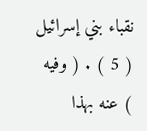نقباء بني إسرائيل ( 5 ) . ( وفيه ) عنه بهذا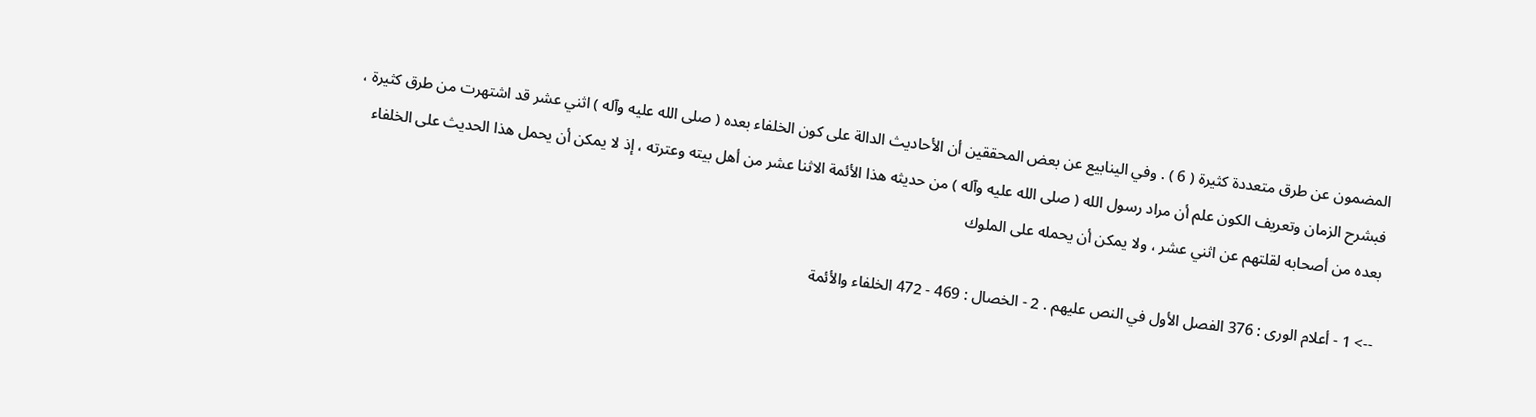المضمون عن طرق متعددة كثيرة ( 6 ) . وفي الينابيع عن بعض المحققين أن الأحاديث الدالة على كون الخلفاء بعده ( صلى الله عليه وآله ) اثني عشر قد اشتهرت من طرق كثيرة ، فبشرح الزمان وتعريف الكون علم أن مراد رسول الله ( صلى الله عليه وآله ) من حديثه هذا الأئمة الاثنا عشر من أهل بيته وعترته ، إذ لا يمكن أن يحمل هذا الحديث على الخلفاء بعده من أصحابه لقلتهم عن اثني عشر ، ولا يمكن أن يحمله على الملوك

--> 1 - أعلام الورى : 376 الفصل الأول في النص عليهم . 2 - الخصال : 469 - 472 الخلفاء والأئمة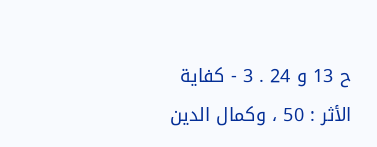ح 13 و 24 . 3 - كفاية الأثر : 50 ، وكمال الدين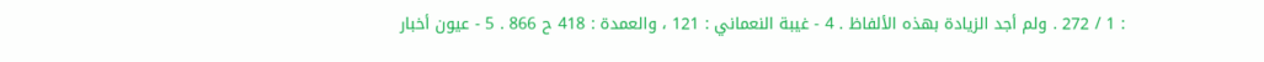: 1 / 272 . ولم أجد الزيادة بهذه الألفاظ . 4 - غيبة النعماني : 121 ، والعمدة : 418 ح 866 . 5 - عيون أخبار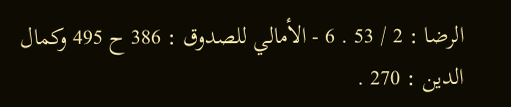الرضا : 2 / 53 . 6 - الأمالي للصدوق : 386 ح 495 وكمال الدين : 270 .